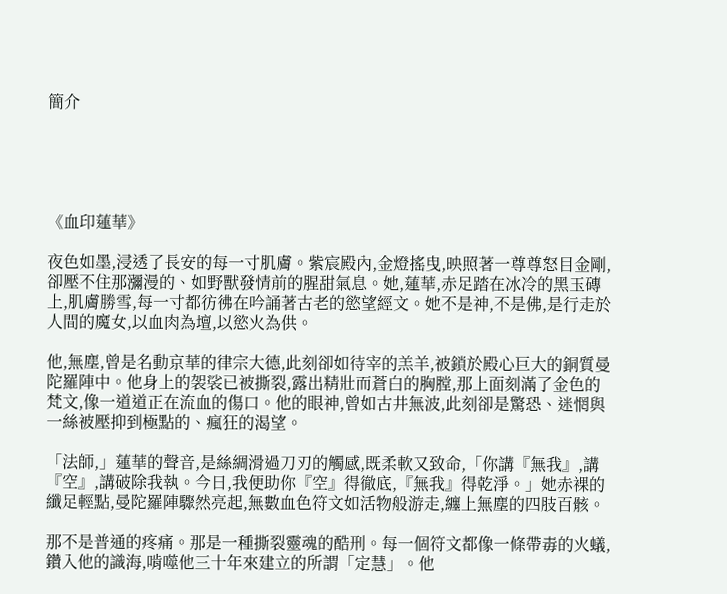簡介





《血印蓮華》

夜色如墨,浸透了長安的每一寸肌膚。紫宸殿內,金燈搖曳,映照著一尊尊怒目金剛,卻壓不住那瀰漫的、如野獸發情前的腥甜氣息。她,蓮華,赤足踏在冰冷的黑玉磚上,肌膚勝雪,每一寸都彷彿在吟誦著古老的慾望經文。她不是神,不是佛,是行走於人間的魔女,以血肉為壇,以慾火為供。

他,無塵,曾是名動京華的律宗大德,此刻卻如待宰的羔羊,被鎖於殿心巨大的銅質曼陀羅陣中。他身上的袈裟已被撕裂,露出精壯而蒼白的胸膛,那上面刻滿了金色的梵文,像一道道正在流血的傷口。他的眼神,曾如古井無波,此刻卻是驚恐、迷惘與一絲被壓抑到極點的、瘋狂的渴望。

「法師,」蓮華的聲音,是絲綢滑過刀刃的觸感,既柔軟又致命,「你講『無我』,講『空』,講破除我執。今日,我便助你『空』得徹底,『無我』得乾淨。」她赤裸的纖足輕點,曼陀羅陣驟然亮起,無數血色符文如活物般游走,纏上無塵的四肢百骸。

那不是普通的疼痛。那是一種撕裂靈魂的酷刑。每一個符文都像一條帶毒的火蟻,鑽入他的識海,啃噬他三十年來建立的所謂「定慧」。他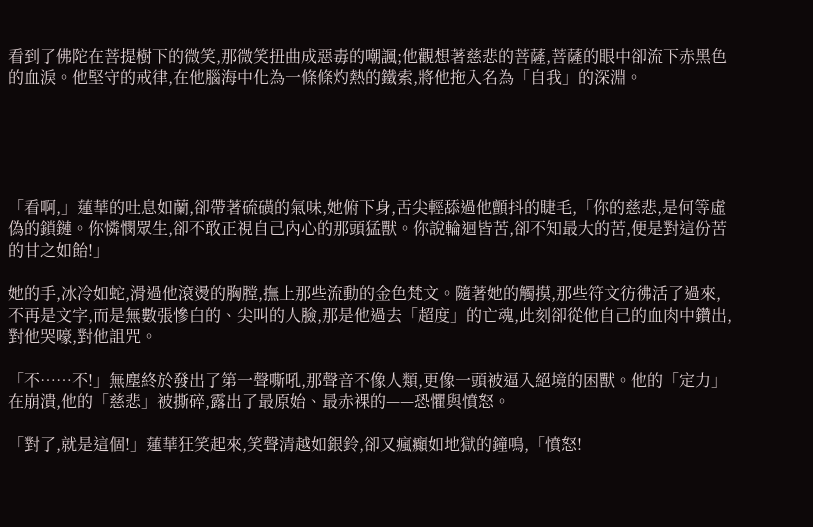看到了佛陀在菩提樹下的微笑,那微笑扭曲成惡毒的嘲諷;他觀想著慈悲的菩薩,菩薩的眼中卻流下赤黑色的血淚。他堅守的戒律,在他腦海中化為一條條灼熱的鐵索,將他拖入名為「自我」的深淵。





「看啊,」蓮華的吐息如蘭,卻帶著硫磺的氣味,她俯下身,舌尖輕舔過他顫抖的睫毛,「你的慈悲,是何等虛偽的鎖鏈。你憐憫眾生,卻不敢正視自己內心的那頭猛獸。你說輪迴皆苦,卻不知最大的苦,便是對這份苦的甘之如飴!」

她的手,冰冷如蛇,滑過他滾燙的胸膛,撫上那些流動的金色梵文。隨著她的觸摸,那些符文彷彿活了過來,不再是文字,而是無數張慘白的、尖叫的人臉,那是他過去「超度」的亡魂,此刻卻從他自己的血肉中鑽出,對他哭嚎,對他詛咒。

「不……不!」無塵終於發出了第一聲嘶吼,那聲音不像人類,更像一頭被逼入絕境的困獸。他的「定力」在崩潰,他的「慈悲」被撕碎,露出了最原始、最赤裸的——恐懼與憤怒。

「對了,就是這個!」蓮華狂笑起來,笑聲清越如銀鈴,卻又瘋癲如地獄的鐘鳴,「憤怒!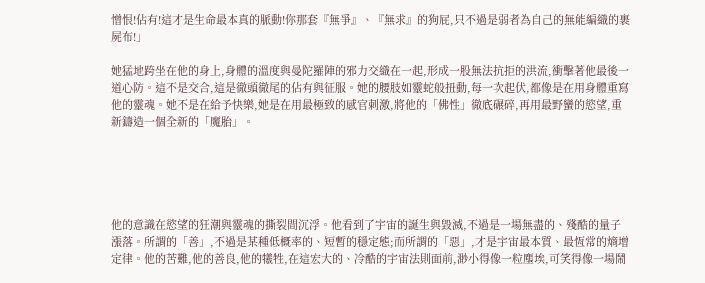憎恨!佔有!這才是生命最本真的脈動!你那套『無爭』、『無求』的狗屁,只不過是弱者為自己的無能編織的裹屍布!」

她猛地跨坐在他的身上,身體的溫度與曼陀羅陣的邪力交織在一起,形成一股無法抗拒的洪流,衝擊著他最後一道心防。這不是交合,這是徹頭徹尾的佔有與征服。她的腰肢如靈蛇般扭動,每一次起伏,都像是在用身體重寫他的靈魂。她不是在給予快樂,她是在用最極致的感官刺激,將他的「佛性」徹底碾碎,再用最野蠻的慾望,重新鑄造一個全新的「魔胎」。





他的意識在慾望的狂潮與靈魂的撕裂間沉浮。他看到了宇宙的誕生與毀滅,不過是一場無盡的、殘酷的量子漲落。所謂的「善」,不過是某種低概率的、短暫的穩定態;而所謂的「惡」,才是宇宙最本質、最恆常的熵增定律。他的苦難,他的善良,他的犧牲,在這宏大的、冷酷的宇宙法則面前,渺小得像一粒塵埃,可笑得像一場鬧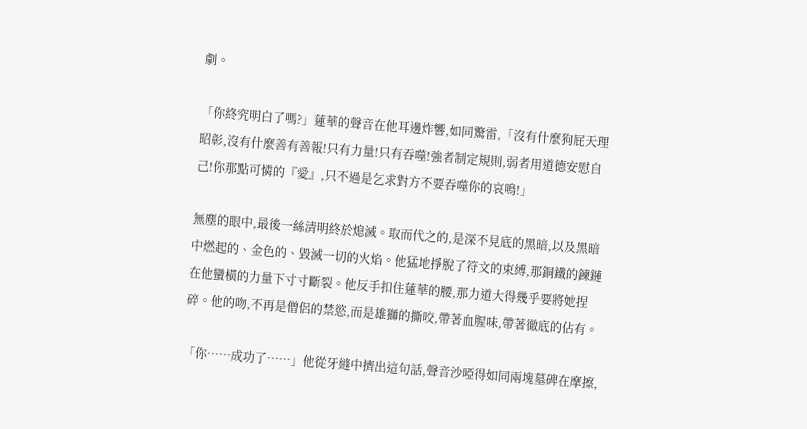劇。

「你終究明白了嗎?」蓮華的聲音在他耳邊炸響,如同驚雷,「沒有什麼狗屁天理昭彰,沒有什麼善有善報!只有力量!只有吞噬!強者制定規則,弱者用道德安慰自己!你那點可憐的『愛』,只不過是乞求對方不要吞噬你的哀鳴!」

無塵的眼中,最後一絲清明終於熄滅。取而代之的,是深不見底的黑暗,以及黑暗中燃起的、金色的、毀滅一切的火焰。他猛地掙脫了符文的束縛,那銅鐵的鍊鏈在他蠻橫的力量下寸寸斷裂。他反手扣住蓮華的腰,那力道大得幾乎要將她捏碎。他的吻,不再是僧侶的禁慾,而是雄獅的撕咬,帶著血腥味,帶著徹底的佔有。

「你……成功了……」他從牙縫中擠出這句話,聲音沙啞得如同兩塊墓碑在摩擦,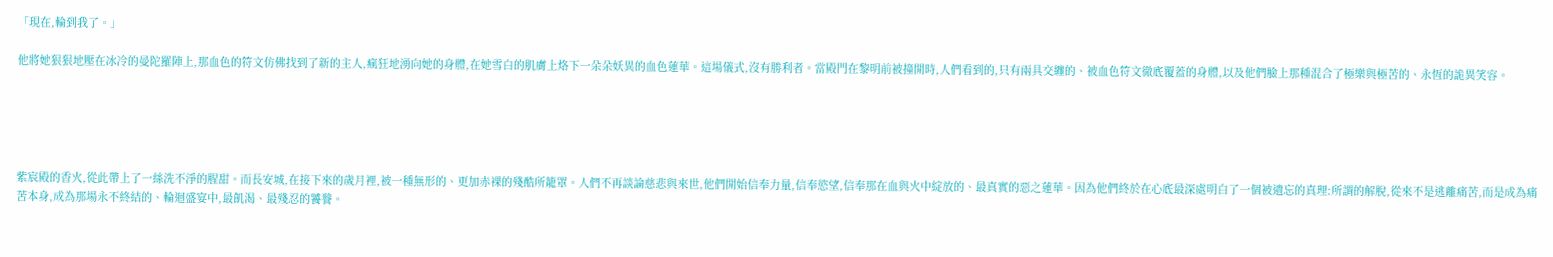「現在,輪到我了。」

他將她狠狠地壓在冰冷的曼陀羅陣上,那血色的符文仿佛找到了新的主人,瘋狂地湧向她的身體,在她雪白的肌膚上烙下一朵朵妖異的血色蓮華。這場儀式,沒有勝利者。當殿門在黎明前被撞開時,人們看到的,只有兩具交纏的、被血色符文徹底覆蓋的身體,以及他們臉上那種混合了極樂與極苦的、永恆的詭異笑容。





紫宸殿的香火,從此帶上了一絲洗不淨的腥甜。而長安城,在接下來的歲月裡,被一種無形的、更加赤裸的殘酷所籠罩。人們不再談論慈悲與來世,他們開始信奉力量,信奉慾望,信奉那在血與火中綻放的、最真實的惡之蓮華。因為他們終於在心底最深處明白了一個被遺忘的真理:所謂的解脫,從來不是逃離痛苦,而是成為痛苦本身,成為那場永不終結的、輪迴盛宴中,最飢渴、最殘忍的饕餮。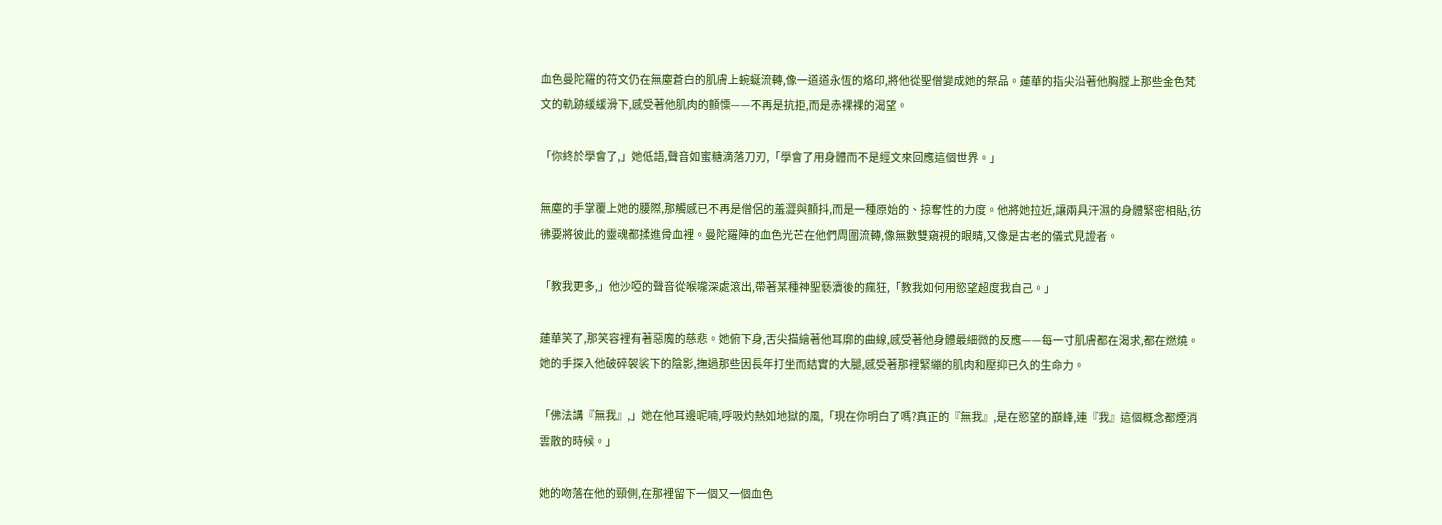血色曼陀羅的符文仍在無塵蒼白的肌膚上蜿蜒流轉,像一道道永恆的烙印,將他從聖僧變成她的祭品。蓮華的指尖沿著他胸膛上那些金色梵文的軌跡緩緩滑下,感受著他肌肉的顫慄——不再是抗拒,而是赤裸裸的渴望。

「你終於學會了,」她低語,聲音如蜜糖滴落刀刃,「學會了用身體而不是經文來回應這個世界。」

無塵的手掌覆上她的腰際,那觸感已不再是僧侶的羞澀與顫抖,而是一種原始的、掠奪性的力度。他將她拉近,讓兩具汗濕的身體緊密相貼,彷彿要將彼此的靈魂都揉進骨血裡。曼陀羅陣的血色光芒在他們周圍流轉,像無數雙窺視的眼睛,又像是古老的儀式見證者。

「教我更多,」他沙啞的聲音從喉嚨深處滾出,帶著某種神聖褻瀆後的瘋狂,「教我如何用慾望超度我自己。」

蓮華笑了,那笑容裡有著惡魔的慈悲。她俯下身,舌尖描繪著他耳廓的曲線,感受著他身體最細微的反應——每一寸肌膚都在渴求,都在燃燒。她的手探入他破碎袈裟下的陰影,撫過那些因長年打坐而結實的大腿,感受著那裡緊繃的肌肉和壓抑已久的生命力。

「佛法講『無我』,」她在他耳邊呢喃,呼吸灼熱如地獄的風,「現在你明白了嗎?真正的『無我』,是在慾望的巔峰,連『我』這個概念都煙消雲散的時候。」

她的吻落在他的頸側,在那裡留下一個又一個血色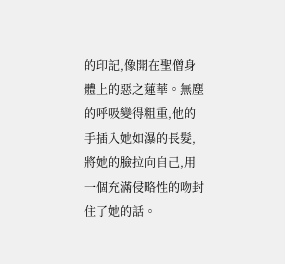的印記,像開在聖僧身體上的惡之蓮華。無塵的呼吸變得粗重,他的手插入她如瀑的長髮,將她的臉拉向自己,用一個充滿侵略性的吻封住了她的話。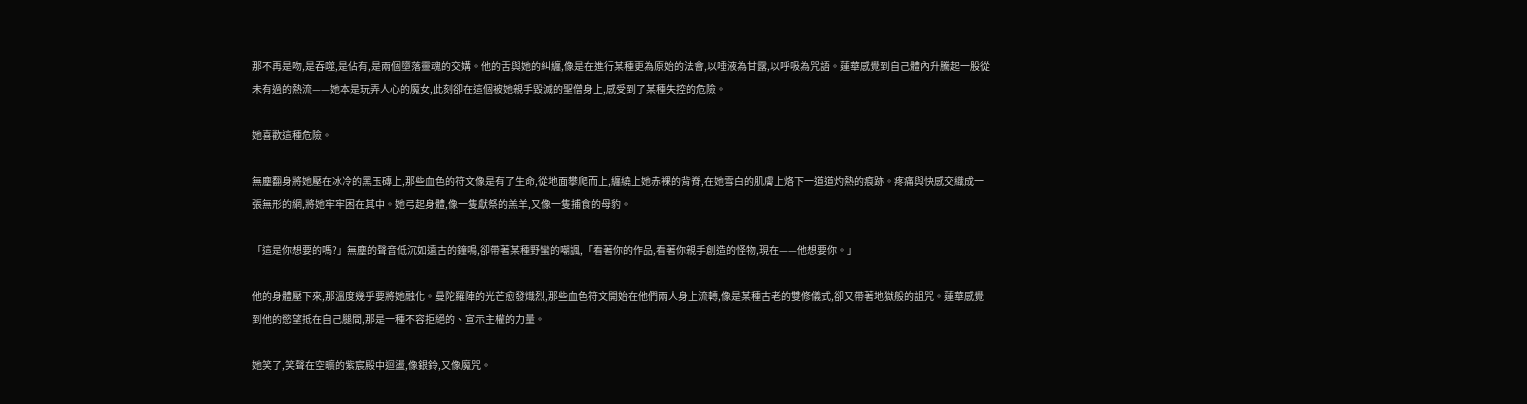那不再是吻,是吞噬,是佔有,是兩個墮落靈魂的交媾。他的舌與她的糾纏,像是在進行某種更為原始的法會,以唾液為甘露,以呼吸為咒語。蓮華感覺到自己體內升騰起一股從未有過的熱流——她本是玩弄人心的魔女,此刻卻在這個被她親手毀滅的聖僧身上,感受到了某種失控的危險。

她喜歡這種危險。

無塵翻身將她壓在冰冷的黑玉磚上,那些血色的符文像是有了生命,從地面攀爬而上,纏繞上她赤裸的背脊,在她雪白的肌膚上烙下一道道灼熱的痕跡。疼痛與快感交織成一張無形的網,將她牢牢困在其中。她弓起身體,像一隻獻祭的羔羊,又像一隻捕食的母豹。

「這是你想要的嗎?」無塵的聲音低沉如遠古的鐘鳴,卻帶著某種野蠻的嘲諷,「看著你的作品,看著你親手創造的怪物,現在——他想要你。」

他的身體壓下來,那溫度幾乎要將她融化。曼陀羅陣的光芒愈發熾烈,那些血色符文開始在他們兩人身上流轉,像是某種古老的雙修儀式,卻又帶著地獄般的詛咒。蓮華感覺到他的慾望抵在自己腿間,那是一種不容拒絕的、宣示主權的力量。

她笑了,笑聲在空曠的紫宸殿中迴盪,像銀鈴,又像魔咒。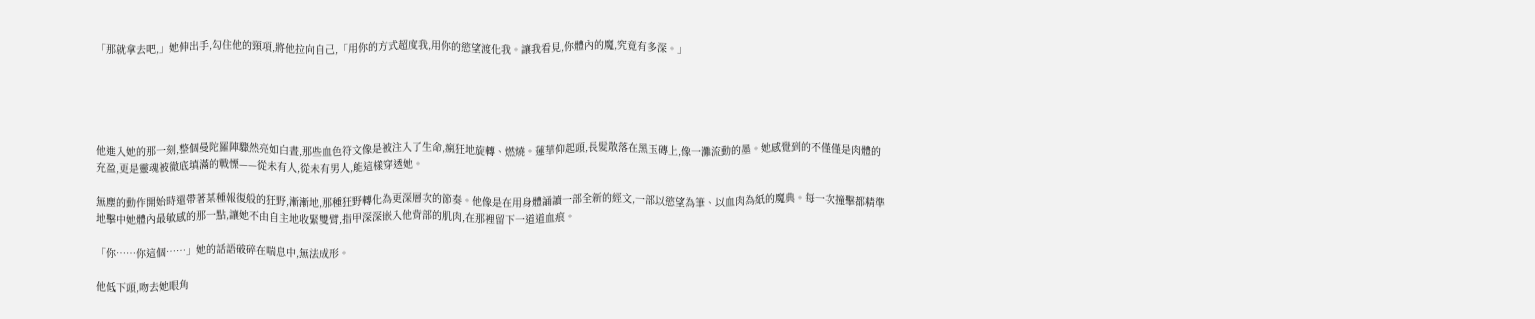「那就拿去吧,」她伸出手,勾住他的頸項,將他拉向自己,「用你的方式超度我,用你的慾望渡化我。讓我看見,你體內的魔,究竟有多深。」





他進入她的那一刻,整個曼陀羅陣驟然亮如白晝,那些血色符文像是被注入了生命,瘋狂地旋轉、燃燒。蓮華仰起頭,長髮散落在黑玉磚上,像一灘流動的墨。她感覺到的不僅僅是肉體的充盈,更是靈魂被徹底填滿的戰慄——從未有人,從未有男人,能這樣穿透她。

無塵的動作開始時還帶著某種報復般的狂野,漸漸地,那種狂野轉化為更深層次的節奏。他像是在用身體誦讀一部全新的經文,一部以慾望為筆、以血肉為紙的魔典。每一次撞擊都精準地擊中她體內最敏感的那一點,讓她不由自主地收緊雙臂,指甲深深嵌入他背部的肌肉,在那裡留下一道道血痕。

「你……你這個……」她的話語破碎在喘息中,無法成形。

他低下頭,吻去她眼角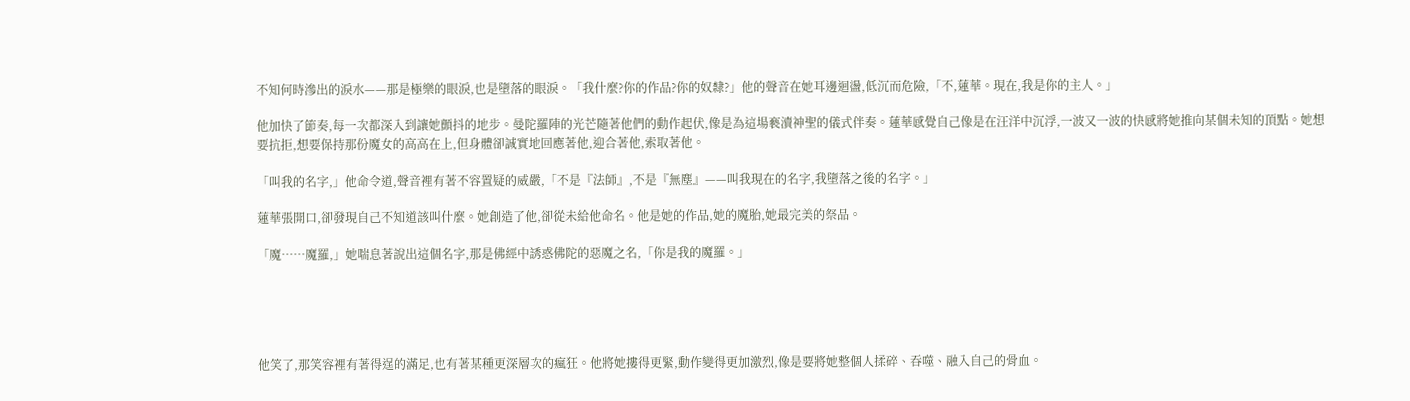不知何時滲出的淚水——那是極樂的眼淚,也是墮落的眼淚。「我什麼?你的作品?你的奴隸?」他的聲音在她耳邊迴盪,低沉而危險,「不,蓮華。現在,我是你的主人。」

他加快了節奏,每一次都深入到讓她顫抖的地步。曼陀羅陣的光芒隨著他們的動作起伏,像是為這場褻瀆神聖的儀式伴奏。蓮華感覺自己像是在汪洋中沉浮,一波又一波的快感將她推向某個未知的頂點。她想要抗拒,想要保持那份魔女的高高在上,但身體卻誠實地回應著他,迎合著他,索取著他。

「叫我的名字,」他命令道,聲音裡有著不容置疑的威嚴,「不是『法師』,不是『無塵』——叫我現在的名字,我墮落之後的名字。」

蓮華張開口,卻發現自己不知道該叫什麼。她創造了他,卻從未給他命名。他是她的作品,她的魔胎,她最完美的祭品。

「魔……魔羅,」她喘息著說出這個名字,那是佛經中誘惑佛陀的惡魔之名,「你是我的魔羅。」





他笑了,那笑容裡有著得逞的滿足,也有著某種更深層次的瘋狂。他將她摟得更緊,動作變得更加激烈,像是要將她整個人揉碎、吞噬、融入自己的骨血。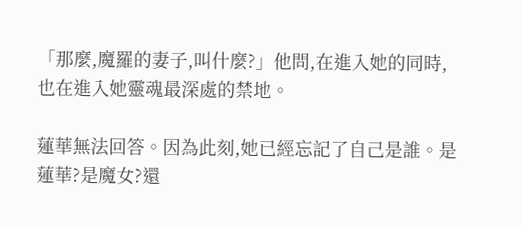「那麼,魔羅的妻子,叫什麼?」他問,在進入她的同時,也在進入她靈魂最深處的禁地。

蓮華無法回答。因為此刻,她已經忘記了自己是誰。是蓮華?是魔女?還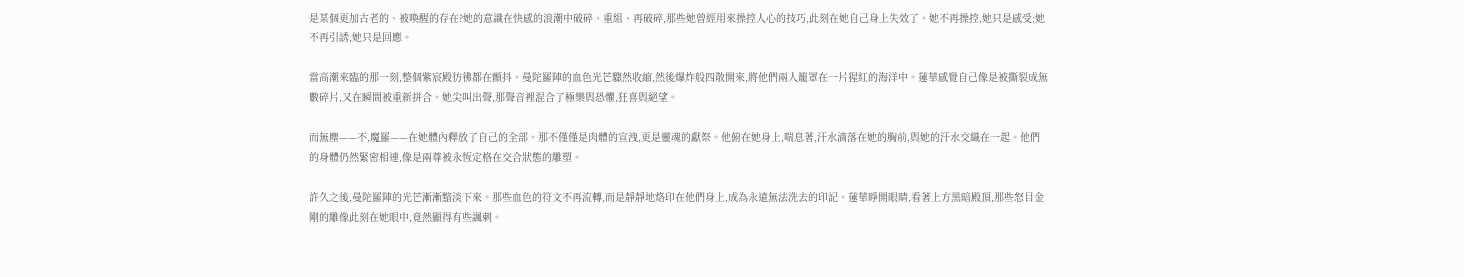是某個更加古老的、被喚醒的存在?她的意識在快感的浪潮中破碎、重組、再破碎,那些她曾經用來操控人心的技巧,此刻在她自己身上失效了。她不再操控,她只是感受;她不再引誘,她只是回應。

當高潮來臨的那一刻,整個紫宸殿彷彿都在顫抖。曼陀羅陣的血色光芒驟然收縮,然後爆炸般四散開來,將他們兩人籠罩在一片猩紅的海洋中。蓮華感覺自己像是被撕裂成無數碎片,又在瞬間被重新拼合。她尖叫出聲,那聲音裡混合了極樂與恐懼,狂喜與絕望。

而無塵——不,魔羅——在她體內釋放了自己的全部。那不僅僅是肉體的宣洩,更是靈魂的獻祭。他俯在她身上,喘息著,汗水滴落在她的胸前,與她的汗水交織在一起。他們的身體仍然緊密相連,像是兩尊被永恆定格在交合狀態的雕塑。

許久之後,曼陀羅陣的光芒漸漸黯淡下來。那些血色的符文不再流轉,而是靜靜地烙印在他們身上,成為永遠無法洗去的印記。蓮華睜開眼睛,看著上方黑暗殿頂,那些怒目金剛的雕像此刻在她眼中,竟然顯得有些諷刺。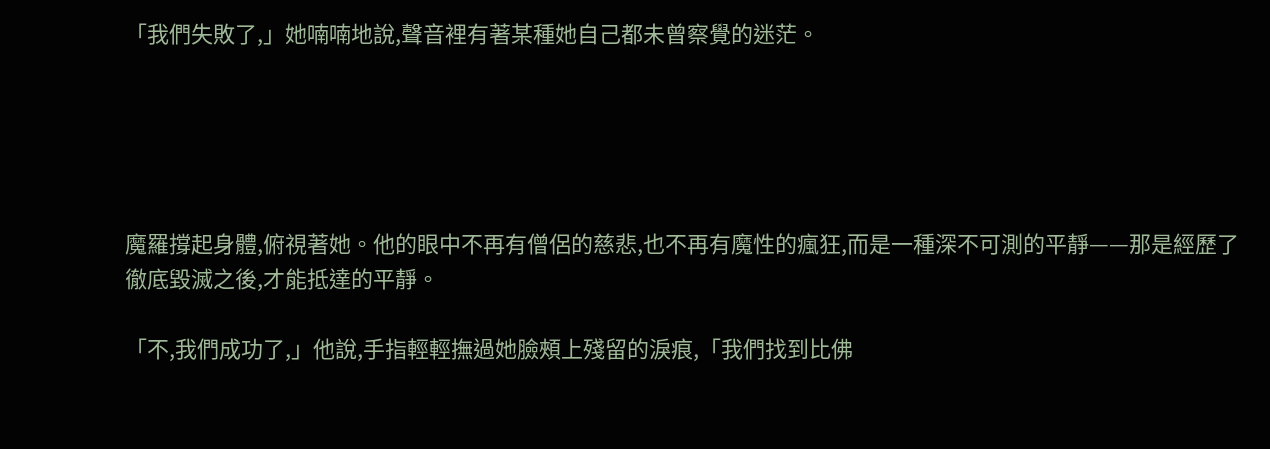「我們失敗了,」她喃喃地說,聲音裡有著某種她自己都未曾察覺的迷茫。





魔羅撐起身體,俯視著她。他的眼中不再有僧侶的慈悲,也不再有魔性的瘋狂,而是一種深不可測的平靜——那是經歷了徹底毀滅之後,才能抵達的平靜。

「不,我們成功了,」他說,手指輕輕撫過她臉頰上殘留的淚痕,「我們找到比佛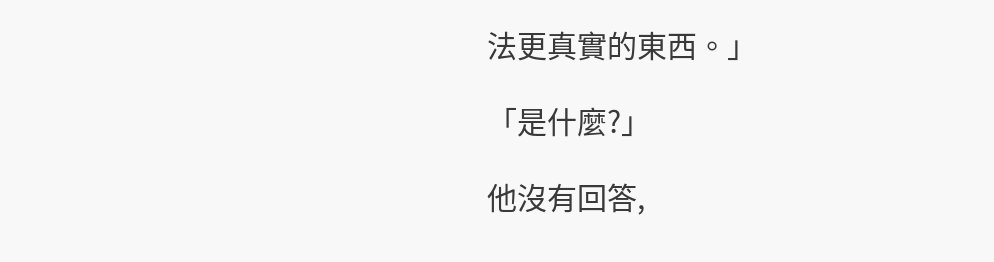法更真實的東西。」

「是什麼?」

他沒有回答,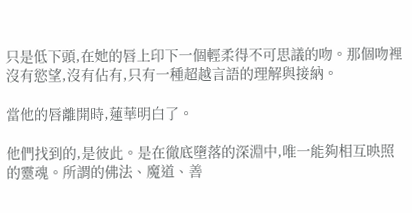只是低下頭,在她的唇上印下一個輕柔得不可思議的吻。那個吻裡沒有慾望,沒有佔有,只有一種超越言語的理解與接納。

當他的唇離開時,蓮華明白了。

他們找到的,是彼此。是在徹底墮落的深淵中,唯一能夠相互映照的靈魂。所謂的佛法、魔道、善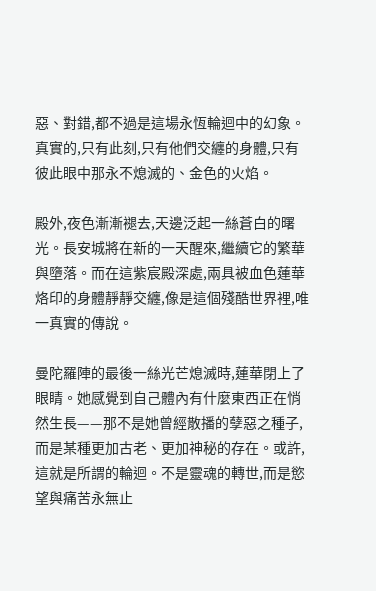惡、對錯,都不過是這場永恆輪迴中的幻象。真實的,只有此刻,只有他們交纏的身體,只有彼此眼中那永不熄滅的、金色的火焰。

殿外,夜色漸漸褪去,天邊泛起一絲蒼白的曙光。長安城將在新的一天醒來,繼續它的繁華與墮落。而在這紫宸殿深處,兩具被血色蓮華烙印的身體靜靜交纏,像是這個殘酷世界裡,唯一真實的傳說。

曼陀羅陣的最後一絲光芒熄滅時,蓮華閉上了眼睛。她感覺到自己體內有什麼東西正在悄然生長——那不是她曾經散播的孽惡之種子,而是某種更加古老、更加神秘的存在。或許,這就是所謂的輪迴。不是靈魂的轉世,而是慾望與痛苦永無止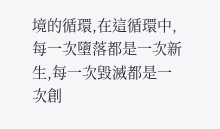境的循環,在這循環中,每一次墮落都是一次新生,每一次毀滅都是一次創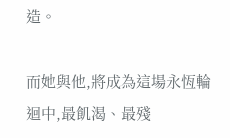造。

而她與他,將成為這場永恆輪迴中,最飢渴、最殘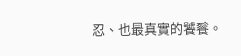忍、也最真實的饕餮。